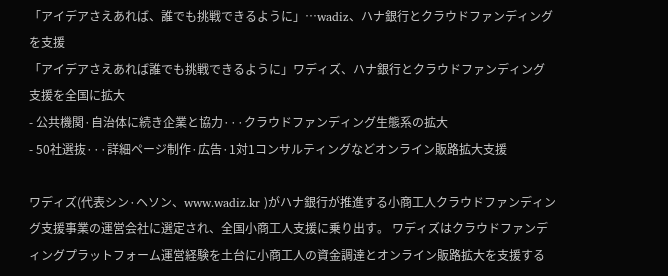「アイデアさえあれば、誰でも挑戦できるように」…wadiz、ハナ銀行とクラウドファンディングを支援
「アイデアさえあれば誰でも挑戦できるように」ワディズ、ハナ銀行とクラウドファンディング支援を全国に拡大
- 公共機関·自治体に続き企業と協力···クラウドファンディング生態系の拡大
- 50社選抜···詳細ページ制作·広告·1対1コンサルティングなどオンライン販路拡大支援

ワディズ(代表シン·ヘソン、www.wadiz.kr )がハナ銀行が推進する小商工人クラウドファンディング支援事業の運営会社に選定され、全国小商工人支援に乗り出す。 ワディズはクラウドファンディングプラットフォーム運営経験を土台に小商工人の資金調達とオンライン販路拡大を支援する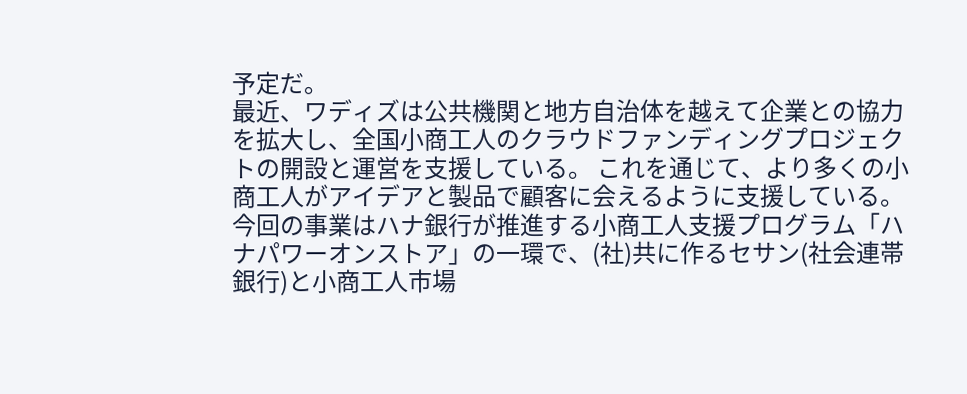予定だ。
最近、ワディズは公共機関と地方自治体を越えて企業との協力を拡大し、全国小商工人のクラウドファンディングプロジェクトの開設と運営を支援している。 これを通じて、より多くの小商工人がアイデアと製品で顧客に会えるように支援している。
今回の事業はハナ銀行が推進する小商工人支援プログラム「ハナパワーオンストア」の一環で、(社)共に作るセサン(社会連帯銀行)と小商工人市場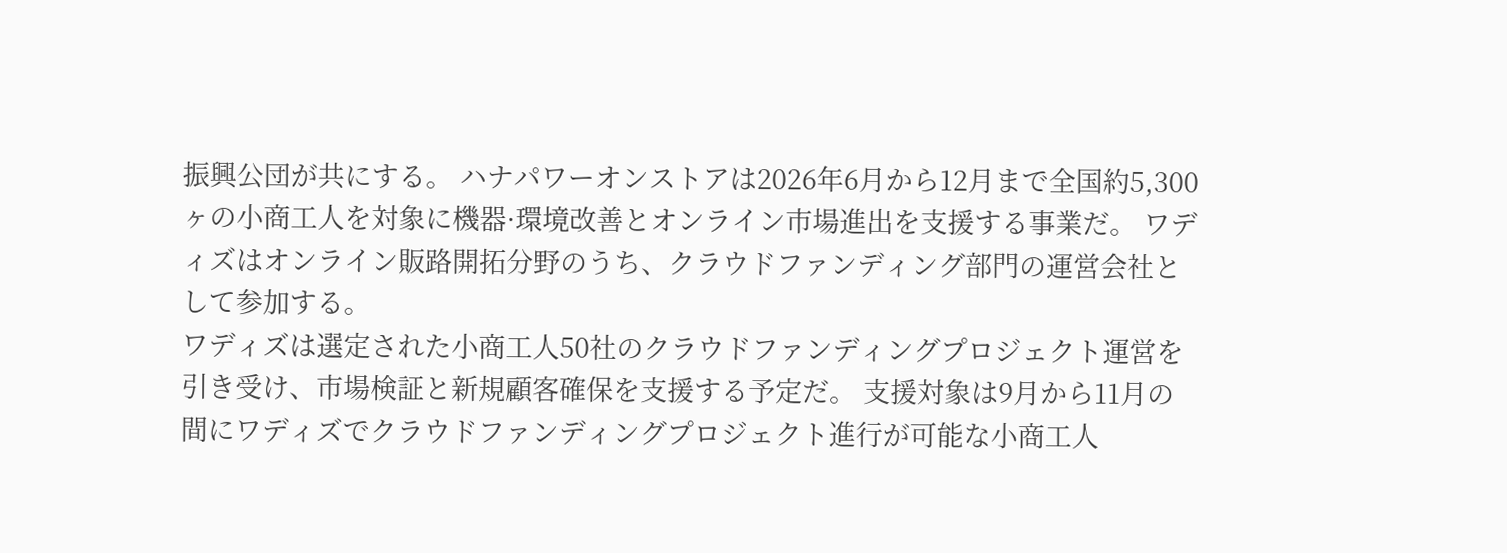振興公団が共にする。 ハナパワーオンストアは2026年6月から12月まで全国約5,300ヶの小商工人を対象に機器·環境改善とオンライン市場進出を支援する事業だ。 ワディズはオンライン販路開拓分野のうち、クラウドファンディング部門の運営会社として参加する。
ワディズは選定された小商工人50社のクラウドファンディングプロジェクト運営を引き受け、市場検証と新規顧客確保を支援する予定だ。 支援対象は9月から11月の間にワディズでクラウドファンディングプロジェクト進行が可能な小商工人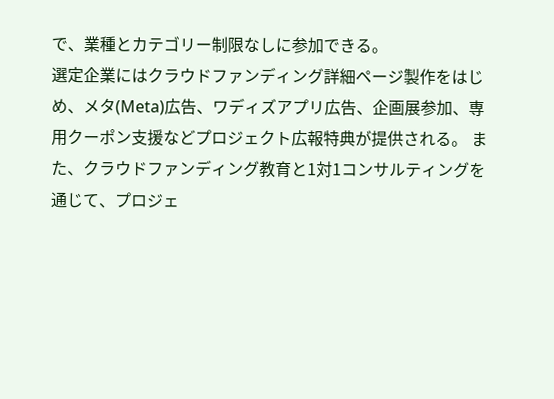で、業種とカテゴリー制限なしに参加できる。
選定企業にはクラウドファンディング詳細ページ製作をはじめ、メタ(Meta)広告、ワディズアプリ広告、企画展参加、専用クーポン支援などプロジェクト広報特典が提供される。 また、クラウドファンディング教育と1対1コンサルティングを通じて、プロジェ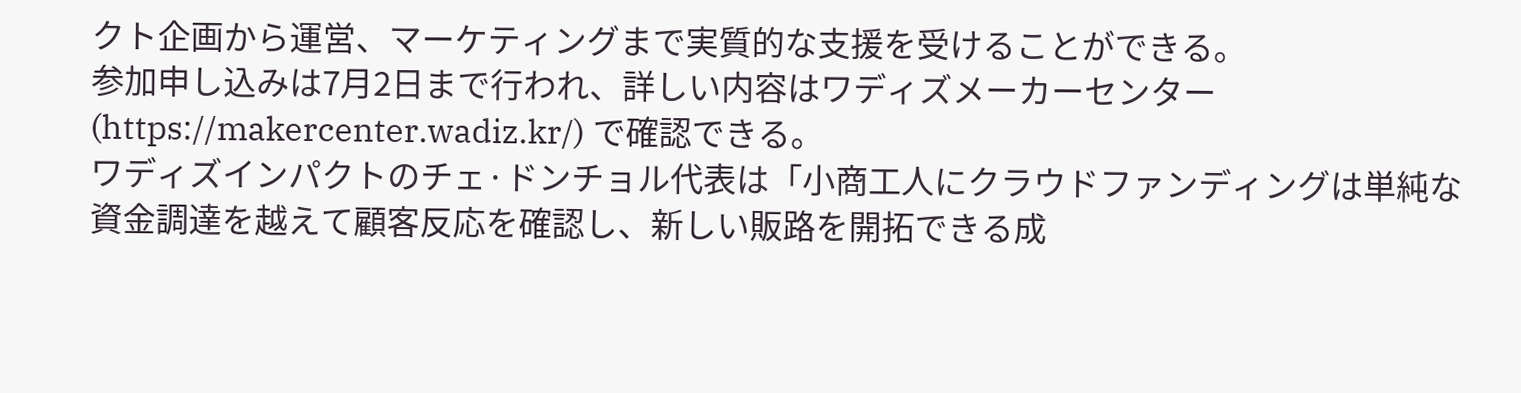クト企画から運営、マーケティングまで実質的な支援を受けることができる。
参加申し込みは7月2日まで行われ、詳しい内容はワディズメーカーセンター(https://makercenter.wadiz.kr/) で確認できる。
ワディズインパクトのチェ·ドンチョル代表は「小商工人にクラウドファンディングは単純な資金調達を越えて顧客反応を確認し、新しい販路を開拓できる成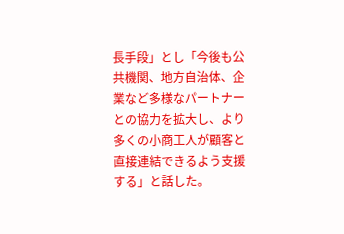長手段」とし「今後も公共機関、地方自治体、企業など多様なパートナーとの協力を拡大し、より多くの小商工人が顧客と直接連結できるよう支援する」と話した。